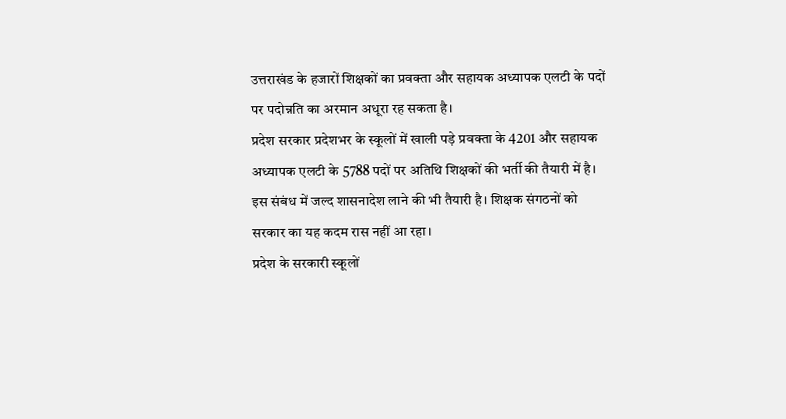उत्तराखंड के हजारों शिक्षकों का प्रवक्ता और सहायक अध्यापक एलटी के पदों पर पदोन्नति का अरमान अधूरा रह सकता है।
प्रदेश सरकार प्रदेशभर के स्कूलों में खाली पड़े प्रवक्ता के 4201 और सहायक अध्यापक एलटी के 5788 पदों पर अतिथि शिक्षकों की भर्ती की तैयारी में है। इस संबंध में जल्द शासनादेश लाने की भी तैयारी है। शिक्षक संगठनों को सरकार का यह कदम रास नहीं आ रहा।
प्रदेश के सरकारी स्कूलों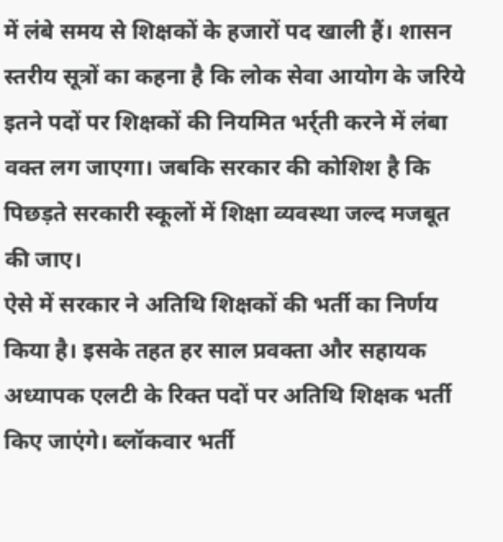में लंबे समय से शिक्षकों के हजारों पद खाली हैं। शासन स्तरीय सूत्रों का कहना है कि लोक सेवा आयोग के जरिये इतने पदों पर शिक्षकों की नियमित भर्र्ती करने में लंबा वक्त लग जाएगा। जबकि सरकार की कोशिश है कि पिछड़ते सरकारी स्कूलों में शिक्षा व्यवस्था जल्द मजबूत की जाए।
ऐसे में सरकार ने अतिथि शिक्षकों की भर्ती का निर्णय किया है। इसके तहत हर साल प्रवक्ता और सहायक अध्यापक एलटी के रिक्त पदों पर अतिथि शिक्षक भर्ती किए जाएंगे। ब्लॉकवार भर्ती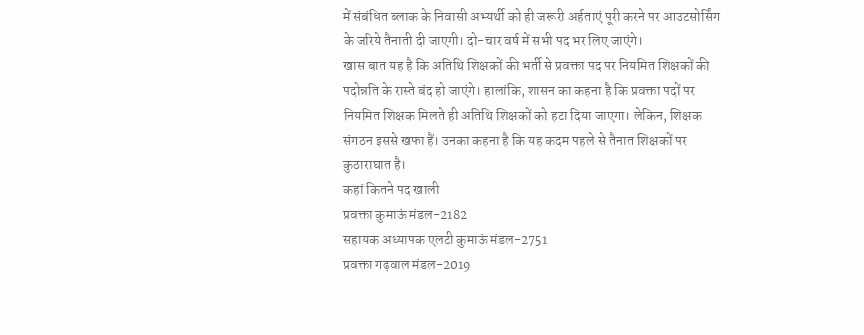में संबंधित ब्लाक के निवासी अभ्यर्थी को ही जरूरी अर्हताएं पूरी करने पर आउटसोर्सिंग के जरिये तैनाती दी जाएगी। दो-चार वर्ष में सभी पद भर लिए जाएंगे।
खास बात यह है कि अतिथि शिक्षकों की भर्ती से प्रवक्ता पद पर नियमित शिक्षकों की पदोन्नति के रास्ते बंद हो जाएंगे। हालांकि, शासन का कहना है कि प्रवक्ता पदों पर नियमित शिक्षक मिलते ही अतिथि शिक्षकों को हटा दिया जाएगा। लेकिन, शिक्षक संगठन इससे खफा हैं। उनका कहना है कि यह कदम पहले से तैनात शिक्षकों पर कुठाराघात है।
कहां कितने पद खाली
प्रवक्ता कुमाऊं मंडल-2182
सहायक अध्यापक एलटी कुमाऊं मंडल-2751
प्रवक्ता गढ़वाल मंडल-2019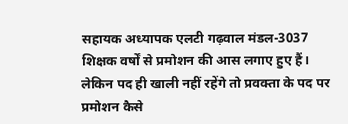सहायक अध्यापक एलटी गढ़वाल मंडल-3037
शिक्षक वर्षों से प्रमोशन की आस लगाए हुए हैं। लेकिन पद ही खाली नहीं रहेंगे तो प्रवक्ता के पद पर प्रमोशन कैसे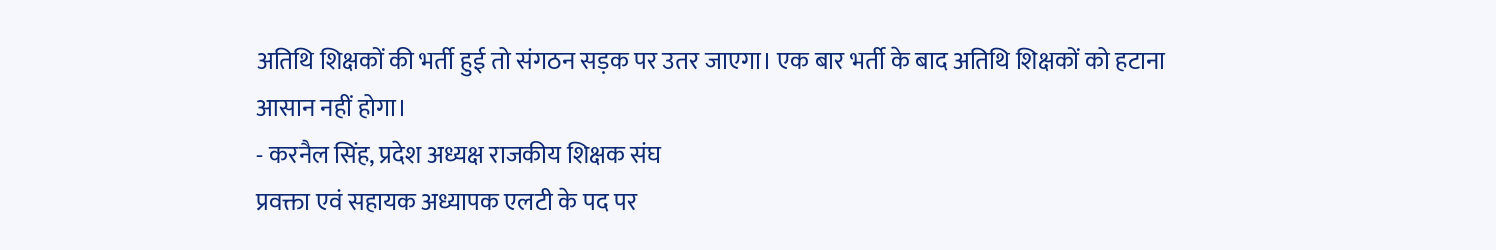अतिथि शिक्षकों की भर्ती हुई तो संगठन सड़क पर उतर जाएगा। एक बार भर्ती के बाद अतिथि शिक्षकों को हटाना आसान नहीं होगा।
- करनैल सिंह, प्रदेश अध्यक्ष राजकीय शिक्षक संघ
प्रवक्ता एवं सहायक अध्यापक एलटी के पद पर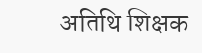अतिथि शिक्षक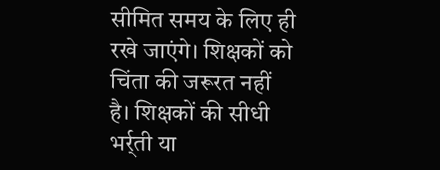सीमित समय के लिए ही रखे जाएंगे। शिक्षकों को चिंता की जरूरत नहीं है। शिक्षकों की सीधी भर्र्ती या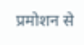प्रमोशन से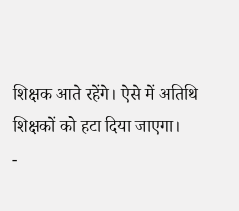शिक्षक आते रहेंगे। ऐसे में अतिथि शिक्षकों को हटा दिया जाएगा।
-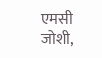एमसी जोशी,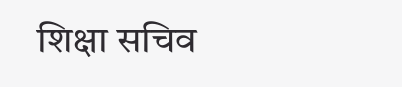शिक्षा सचिव